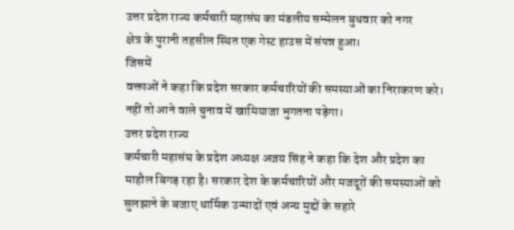उत्तर प्रदेश राज्य कर्मचारी महासंघ का मंडलीय सम्मेलन बुधवार को नगर
क्षेत्र के पुरानी तहसील स्थित एक गेस्ट हाउस में संपन्न हुआ।
जिसमें
वक्ताओं ने कहा कि प्रदेश सरकार कर्मचारियों की समस्याओं का निराकरण करे।
नहीं तो आने वाले चुनाव में खामियाजा भुगतना पड़ेगा।
उत्तर प्रदेश राज्य
कर्मचारी महासंघ के प्रदेश अध्यक्ष अजय सिंह ने कहा कि देश और प्रदेश का
माहौल बिगड़ रहा है। सरकार देश के कर्मचारियों और मजदूरों की समस्याओं को
सुलझाने के बजाए धार्मिक उन्मादों एवं अन्य मुद्दों के सहारे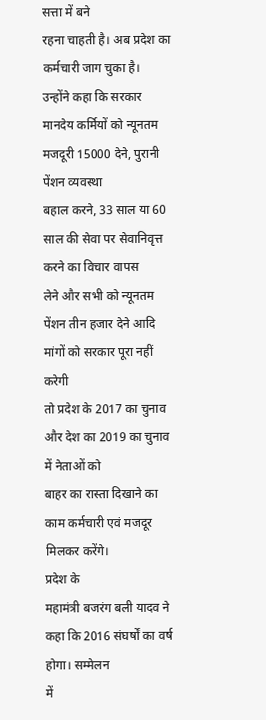सत्ता में बने
रहना चाहती है। अब प्रदेश का कर्मचारी जाग चुका है।
उन्होंने कहा कि सरकार
मानदेय कर्मियों को न्यूनतम मजदूरी 15000 देने, पुरानी पेंशन व्यवस्था
बहाल करने, 33 साल या 60 साल की सेवा पर सेवानिवृत्त करने का विचार वापस
लेने और सभी को न्यूनतम पेंशन तीन हजार देने आदि मांगों को सरकार पूरा नहीं
करेगी
तो प्रदेश के 2017 का चुनाव और देश का 2019 का चुनाव में नेताओं को
बाहर का रास्ता दिखाने का काम कर्मचारी एवं मजदूर मिलकर करेंगे।
प्रदेश के
महामंत्री बजरंग बली यादव ने कहा कि 2016 संघर्षों का वर्ष होगा। सम्मेलन
में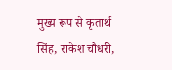मुख्य रूप से कृतार्थ सिंह, राकेश चौधरी,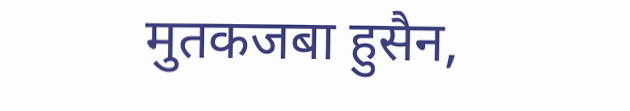मुतकजबा हुसैन,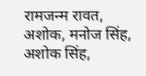रामजन्म रावत,
अशोक, मनोज सिंह, अशोक सिंह,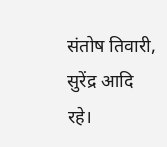संतोष तिवारी, सुरेंद्र आदि रहे।